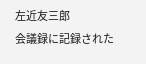左近友三郎
会議録に記録された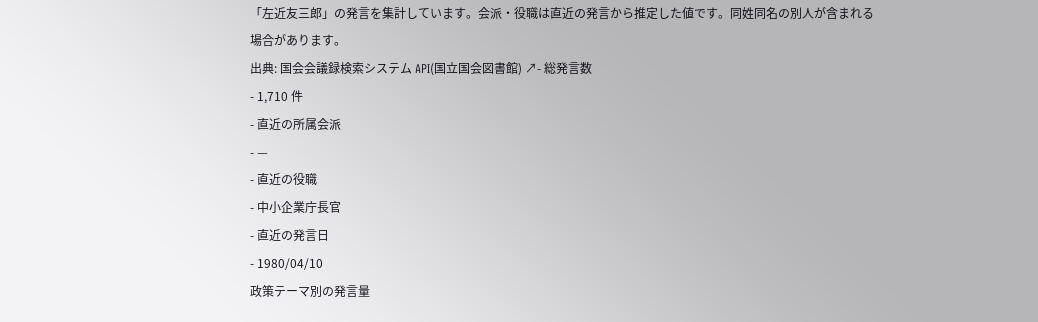「左近友三郎」の発言を集計しています。会派・役職は直近の発言から推定した値です。同姓同名の別人が含まれる場合があります。
出典: 国会会議録検索システム API(国立国会図書館) ↗- 総発言数
- 1,710 件
- 直近の所属会派
- —
- 直近の役職
- 中小企業庁長官
- 直近の発言日
- 1980/04/10
政策テーマ別の発言量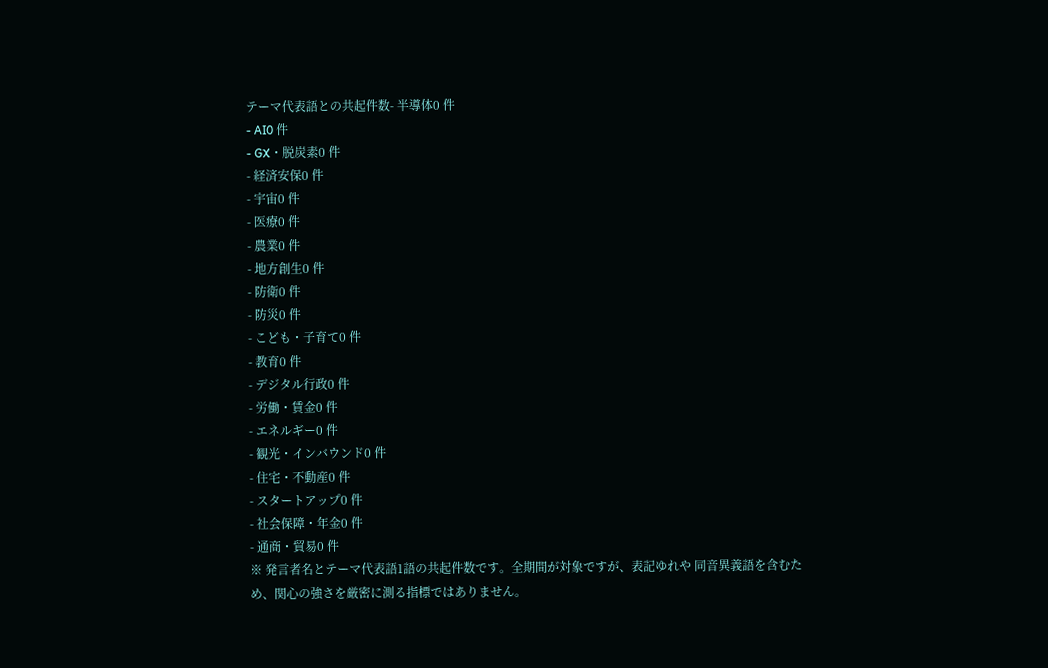テーマ代表語との共起件数- 半導体0 件
- AI0 件
- GX・脱炭素0 件
- 経済安保0 件
- 宇宙0 件
- 医療0 件
- 農業0 件
- 地方創生0 件
- 防衛0 件
- 防災0 件
- こども・子育て0 件
- 教育0 件
- デジタル行政0 件
- 労働・賃金0 件
- エネルギー0 件
- 観光・インバウンド0 件
- 住宅・不動産0 件
- スタートアップ0 件
- 社会保障・年金0 件
- 通商・貿易0 件
※ 発言者名とテーマ代表語1語の共起件数です。全期間が対象ですが、表記ゆれや 同音異義語を含むため、関心の強さを厳密に測る指標ではありません。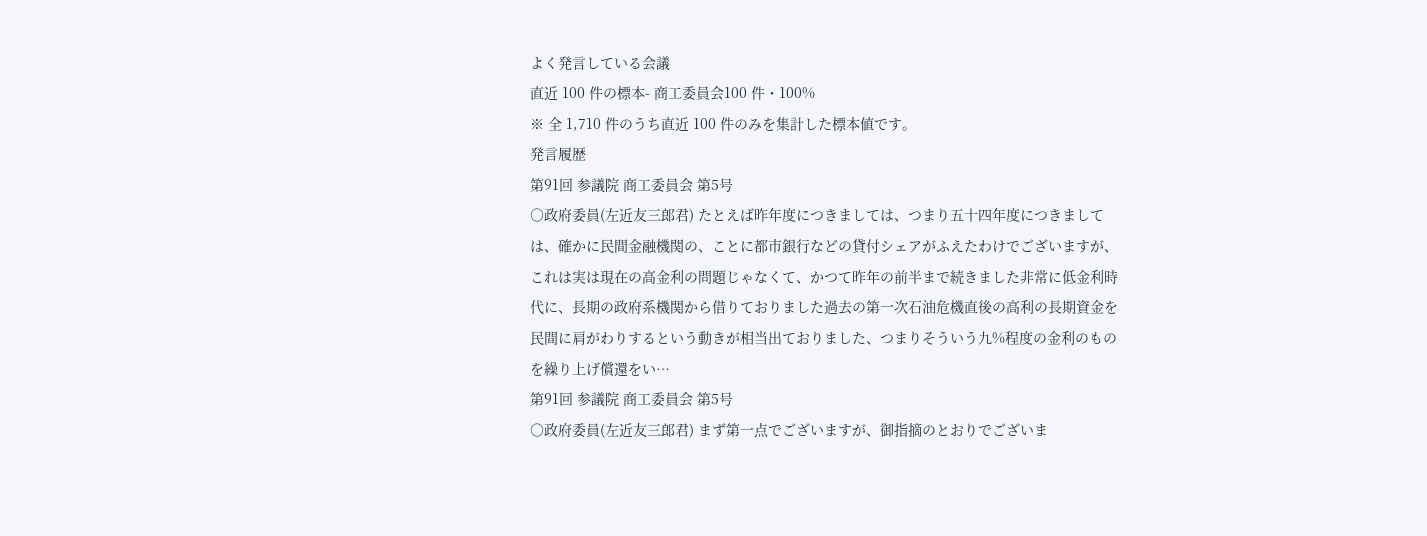よく発言している会議
直近 100 件の標本- 商工委員会100 件・100%
※ 全 1,710 件のうち直近 100 件のみを集計した標本値です。
発言履歴
第91回 参議院 商工委員会 第5号
○政府委員(左近友三郎君) たとえば昨年度につきましては、つまり五十四年度につきましては、確かに民間金融機関の、ことに都市銀行などの貸付シェアがふえたわけでございますが、これは実は現在の高金利の問題じゃなくて、かつて昨年の前半まで続きました非常に低金利時代に、長期の政府系機関から借りておりました過去の第一次石油危機直後の高利の長期資金を民間に肩がわりするという動きが相当出ておりました、つまりそういう九%程度の金利のものを繰り上げ償還をい…
第91回 参議院 商工委員会 第5号
○政府委員(左近友三郎君) まず第一点でございますが、御指摘のとおりでございま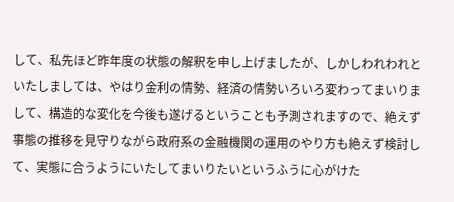して、私先ほど昨年度の状態の解釈を申し上げましたが、しかしわれわれといたしましては、やはり金利の情勢、経済の情勢いろいろ変わってまいりまして、構造的な変化を今後も遂げるということも予測されますので、絶えず事態の推移を見守りながら政府系の金融機関の運用のやり方も絶えず検討して、実態に合うようにいたしてまいりたいというふうに心がけた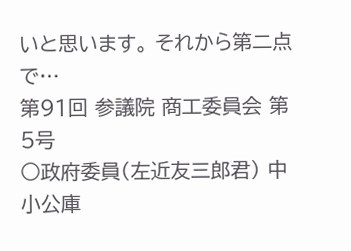いと思います。 それから第二点で…
第91回 参議院 商工委員会 第5号
○政府委員(左近友三郎君) 中小公庫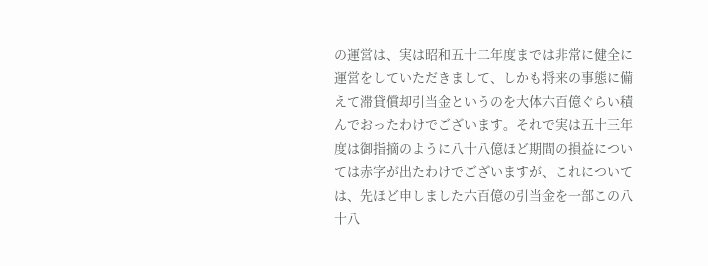の運営は、実は昭和五十二年度までは非常に健全に運営をしていただきまして、しかも将来の事態に備えて滞貸償却引当金というのを大体六百億ぐらい積んでおったわけでございます。それで実は五十三年度は御指摘のように八十八億ほど期間の損益については赤字が出たわけでございますが、これについては、先ほど申しました六百億の引当金を一部この八十八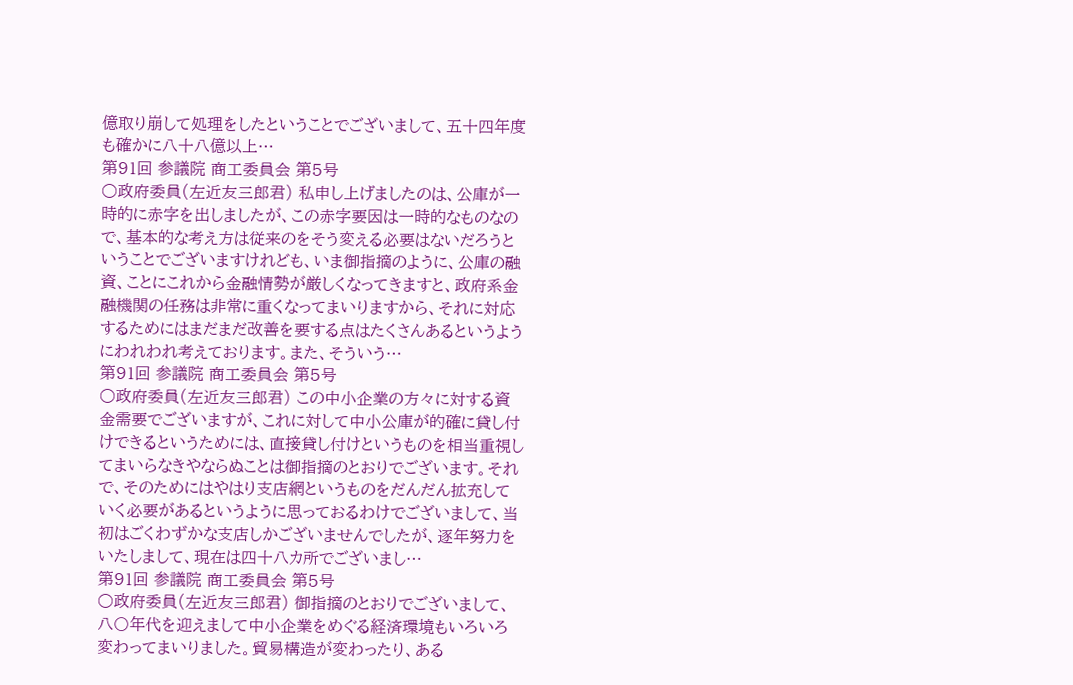億取り崩して処理をしたということでございまして、五十四年度も確かに八十八億以上…
第91回 参議院 商工委員会 第5号
○政府委員(左近友三郎君) 私申し上げましたのは、公庫が一時的に赤字を出しましたが、この赤字要因は一時的なものなので、基本的な考え方は従来のをそう変える必要はないだろうということでございますけれども、いま御指摘のように、公庫の融資、ことにこれから金融情勢が厳しくなってきますと、政府系金融機関の任務は非常に重くなってまいりますから、それに対応するためにはまだまだ改善を要する点はたくさんあるというようにわれわれ考えております。また、そういう…
第91回 参議院 商工委員会 第5号
○政府委員(左近友三郎君) この中小企業の方々に対する資金需要でございますが、これに対して中小公庫が的確に貸し付けできるというためには、直接貸し付けというものを相当重視してまいらなきやならぬことは御指摘のとおりでございます。それで、そのためにはやはり支店網というものをだんだん拡充していく必要があるというように思っておるわけでございまして、当初はごくわずかな支店しかございませんでしたが、逐年努力をいたしまして、現在は四十八カ所でございまし…
第91回 参議院 商工委員会 第5号
○政府委員(左近友三郎君) 御指摘のとおりでございまして、八〇年代を迎えまして中小企業をめぐる経済環境もいろいろ変わってまいりました。貿易構造が変わったり、ある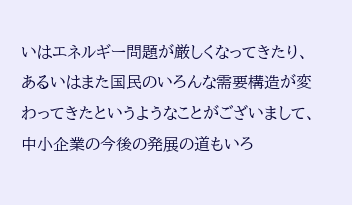いはエネルギー問題が厳しくなってきたり、あるいはまた国民のいろんな需要構造が変わってきたというようなことがございまして、中小企業の今後の発展の道もいろ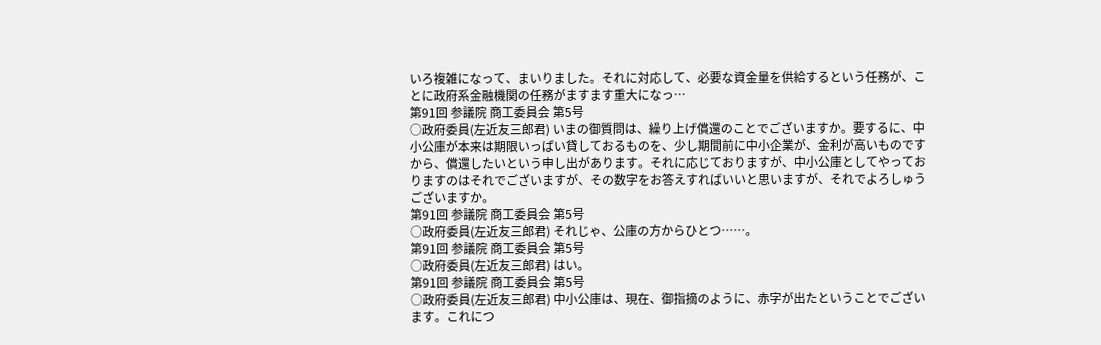いろ複雑になって、まいりました。それに対応して、必要な資金量を供給するという任務が、ことに政府系金融機関の任務がますます重大になっ…
第91回 参議院 商工委員会 第5号
○政府委員(左近友三郎君) いまの御質問は、繰り上げ償還のことでございますか。要するに、中小公庫が本来は期限いっぱい貸しておるものを、少し期間前に中小企業が、金利が高いものですから、償還したいという申し出があります。それに応じておりますが、中小公庫としてやっておりますのはそれでございますが、その数字をお答えすればいいと思いますが、それでよろしゅうございますか。
第91回 参議院 商工委員会 第5号
○政府委員(左近友三郎君) それじゃ、公庫の方からひとつ……。
第91回 参議院 商工委員会 第5号
○政府委員(左近友三郎君) はい。
第91回 参議院 商工委員会 第5号
○政府委員(左近友三郎君) 中小公庫は、現在、御指摘のように、赤字が出たということでございます。これにつ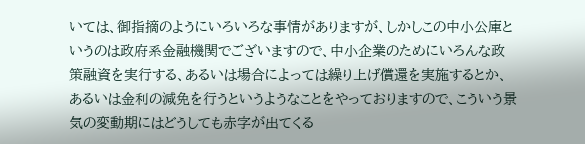いては、御指摘のようにいろいろな事情がありますが、しかしこの中小公庫というのは政府系金融機関でございますので、中小企業のためにいろんな政策融資を実行する、あるいは場合によっては繰り上げ償還を実施するとか、あるいは金利の減免を行うというようなことをやっておりますので、こういう景気の変動期にはどうしても赤字が出てくる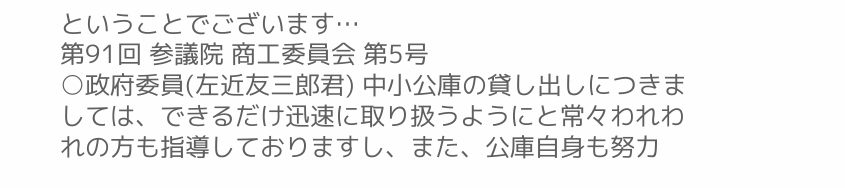ということでございます…
第91回 参議院 商工委員会 第5号
○政府委員(左近友三郎君) 中小公庫の貸し出しにつきましては、できるだけ迅速に取り扱うようにと常々われわれの方も指導しておりますし、また、公庫自身も努力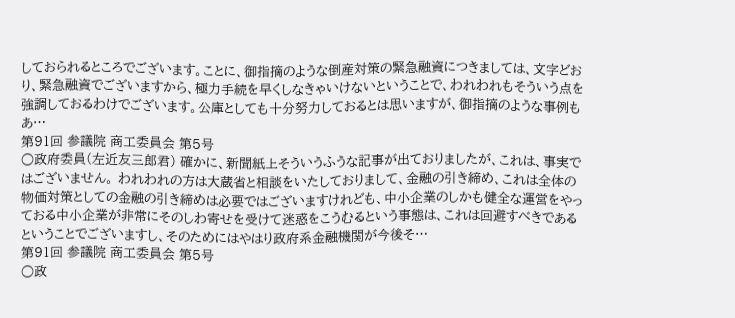しておられるところでございます。ことに、御指摘のような倒産対策の緊急融資につきましては、文字どおり、緊急融資でございますから、極力手続を早くしなきゃいけないということで、われわれもそういう点を強調しておるわけでございます。公庫としても十分努力しておるとは思いますが、御指摘のような事例もあ…
第91回 参議院 商工委員会 第5号
○政府委員(左近友三郎君) 確かに、新聞紙上そういうふうな記事が出ておりましたが、これは、事実ではございません。 われわれの方は大蔵省と相談をいたしておりまして、金融の引き締め、これは全体の物価対策としての金融の引き締めは必要ではございますけれども、中小企業のしかも健全な運営をやっておる中小企業が非常にそのしわ寄せを受けて迷惑をこうむるという事態は、これは回避すべきであるということでございますし、そのためにはやはり政府系金融機関が今後そ…
第91回 参議院 商工委員会 第5号
○政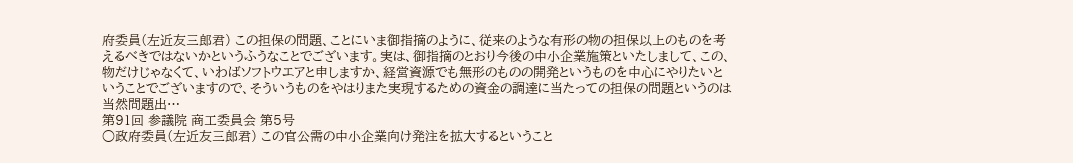府委員(左近友三郎君) この担保の問題、ことにいま御指摘のように、従来のような有形の物の担保以上のものを考えるべきではないかというふうなことでございます。実は、御指摘のとおり今後の中小企業施策といたしまして、この、物だけじゃなくて、いわばソフトウエアと申しますか、経営資源でも無形のものの開発というものを中心にやりたいということでございますので、そういうものをやはりまた実現するための資金の調達に当たっての担保の問題というのは当然問題出…
第91回 参議院 商工委員会 第5号
○政府委員(左近友三郎君) この官公需の中小企業向け発注を拡大するということ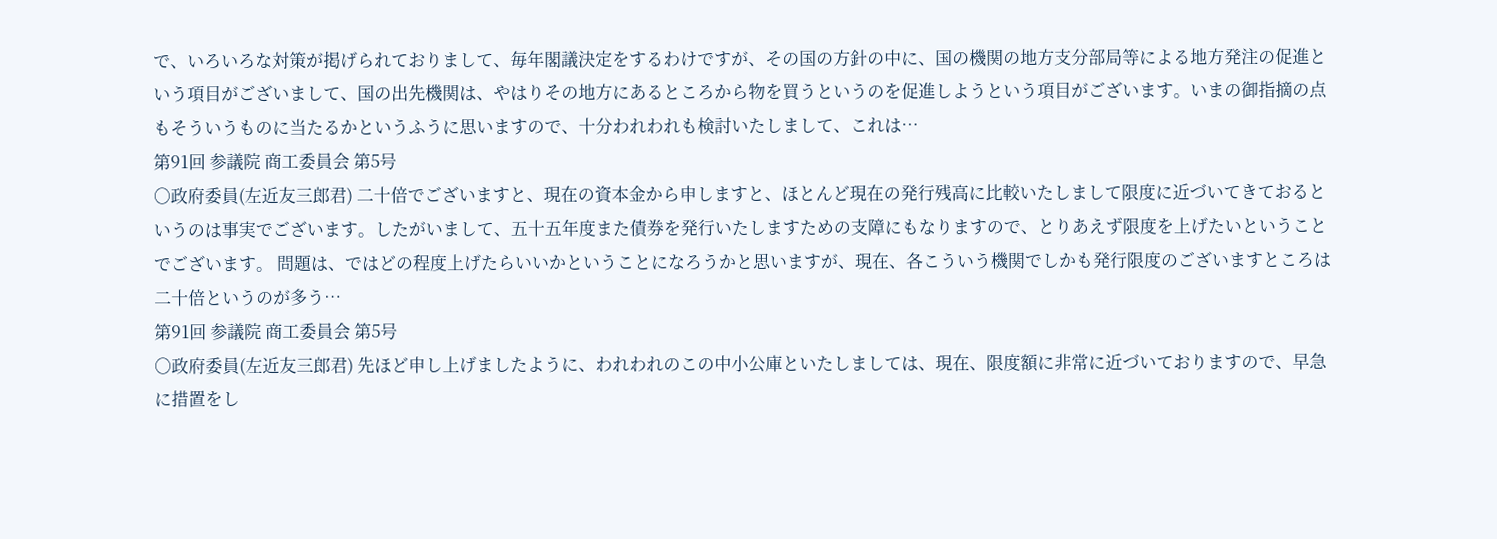で、いろいろな対策が掲げられておりまして、毎年閣議決定をするわけですが、その国の方針の中に、国の機関の地方支分部局等による地方発注の促進という項目がございまして、国の出先機関は、やはりその地方にあるところから物を買うというのを促進しようという項目がございます。いまの御指摘の点もそういうものに当たるかというふうに思いますので、十分われわれも検討いたしまして、これは…
第91回 参議院 商工委員会 第5号
○政府委員(左近友三郎君) 二十倍でございますと、現在の資本金から申しますと、ほとんど現在の発行残高に比較いたしまして限度に近づいてきておるというのは事実でございます。したがいまして、五十五年度また債券を発行いたしますための支障にもなりますので、とりあえず限度を上げたいということでございます。 問題は、ではどの程度上げたらいいかということになろうかと思いますが、現在、各こういう機関でしかも発行限度のございますところは二十倍というのが多う…
第91回 参議院 商工委員会 第5号
○政府委員(左近友三郎君) 先ほど申し上げましたように、われわれのこの中小公庫といたしましては、現在、限度額に非常に近づいておりますので、早急に措置をし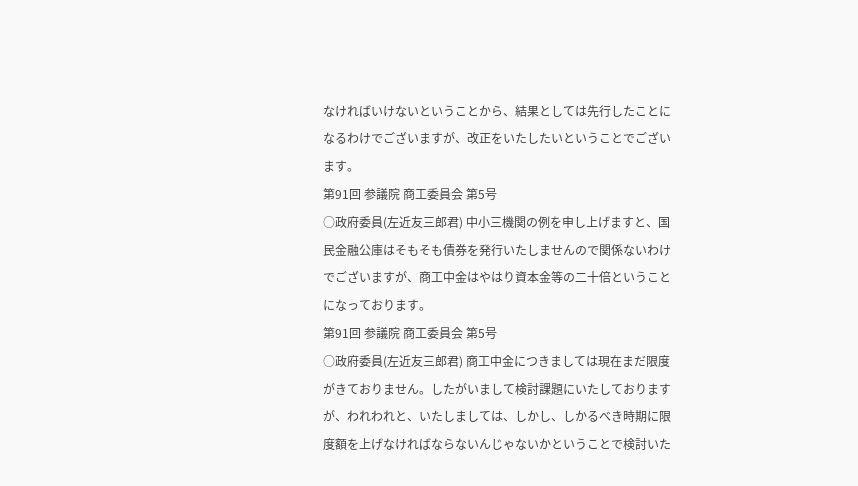なければいけないということから、結果としては先行したことになるわけでございますが、改正をいたしたいということでございます。
第91回 参議院 商工委員会 第5号
○政府委員(左近友三郎君) 中小三機関の例を申し上げますと、国民金融公庫はそもそも債券を発行いたしませんので関係ないわけでございますが、商工中金はやはり資本金等の二十倍ということになっております。
第91回 参議院 商工委員会 第5号
○政府委員(左近友三郎君) 商工中金につきましては現在まだ限度がきておりません。したがいまして検討課題にいたしておりますが、われわれと、いたしましては、しかし、しかるべき時期に限度額を上げなければならないんじゃないかということで検討いた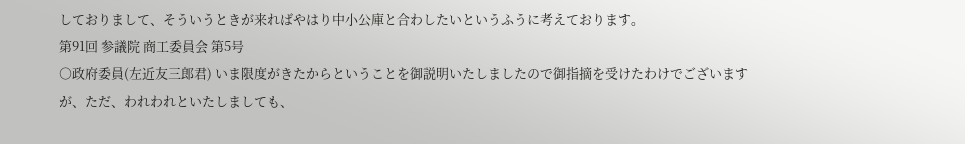しておりまして、そういうときが来ればやはり中小公庫と合わしたいというふうに考えております。
第91回 参議院 商工委員会 第5号
○政府委員(左近友三郎君) いま限度がきたからということを御説明いたしましたので御指摘を受けたわけでございますが、ただ、われわれといたしましても、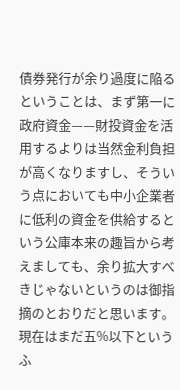債券発行が余り過度に陥るということは、まず第一に政府資金——財投資金を活用するよりは当然金利負担が高くなりますし、そういう点においても中小企業者に低利の資金を供給するという公庫本来の趣旨から考えましても、余り拡大すべきじゃないというのは御指摘のとおりだと思います。現在はまだ五%以下というふ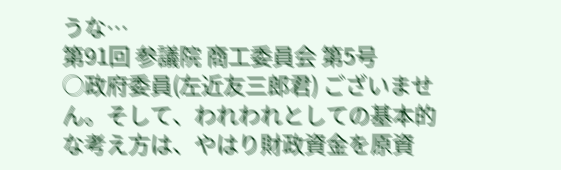うな…
第91回 参議院 商工委員会 第5号
○政府委員(左近友三郎君) ございません。そして、われわれとしての基本的な考え方は、やはり財政資金を原資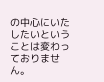の中心にいたしたいということは変わっておりません。